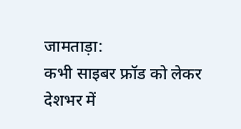जामताड़ा:
कभी साइबर फ्रॉड को लेकर देशभर में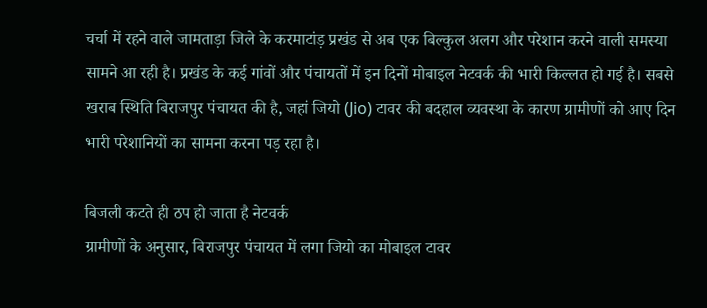चर्चा में रहने वाले जामताड़ा जिले के करमाटांड़ प्रखंड से अब एक बिल्कुल अलग और परेशान करने वाली समस्या सामने आ रही है। प्रखंड के कई गांवों और पंचायतों में इन दिनों मोबाइल नेटवर्क की भारी किल्लत हो गई है। सबसे खराब स्थिति बिराजपुर पंचायत की है, जहां जियो (Jio) टावर की बदहाल व्यवस्था के कारण ग्रामीणों को आए दिन भारी परेशानियों का सामना करना पड़ रहा है।

बिजली कटते ही ठप हो जाता है नेटवर्क
ग्रामीणों के अनुसार, बिराजपुर पंचायत में लगा जियो का मोबाइल टावर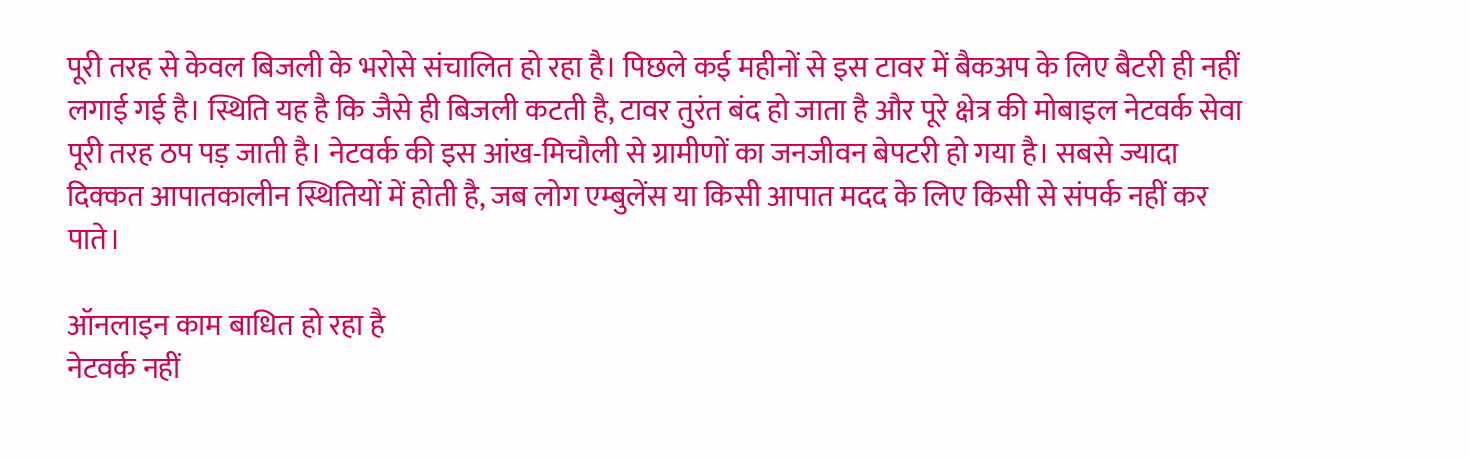पूरी तरह से केवल बिजली के भरोसे संचालित हो रहा है। पिछले कई महीनों से इस टावर में बैकअप के लिए बैटरी ही नहीं लगाई गई है। स्थिति यह है कि जैसे ही बिजली कटती है, टावर तुरंत बंद हो जाता है और पूरे क्षेत्र की मोबाइल नेटवर्क सेवा पूरी तरह ठप पड़ जाती है। नेटवर्क की इस आंख-मिचौली से ग्रामीणों का जनजीवन बेपटरी हो गया है। सबसे ज्यादा दिक्कत आपातकालीन स्थितियों में होती है, जब लोग एम्बुलेंस या किसी आपात मदद के लिए किसी से संपर्क नहीं कर पाते।

ऑनलाइन काम बाधित हो रहा है
नेटवर्क नहीं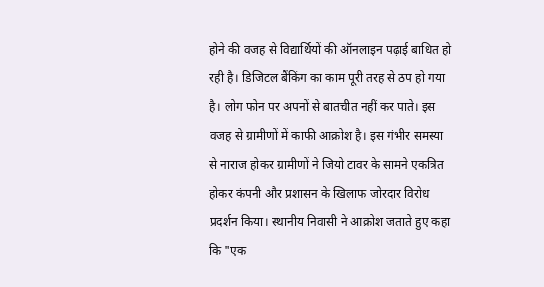होने की वजह से विद्यार्थियों की ऑनलाइन पढ़ाई बाधित हो रही है। डिजिटल बैंकिंग का काम पूरी तरह से ठप हो गया है। लोग फोन पर अपनों से बातचीत नहीं कर पाते। इस वजह से ग्रामीणों में काफी आक्रोश है। इस गंभीर समस्या से नाराज होकर ग्रामीणों ने जियो टावर के सामने एकत्रित होकर कंपनी और प्रशासन के खिलाफ जोरदार विरोध प्रदर्शन किया। स्थानीय निवासी ने आक्रोश जताते हुए कहा कि "एक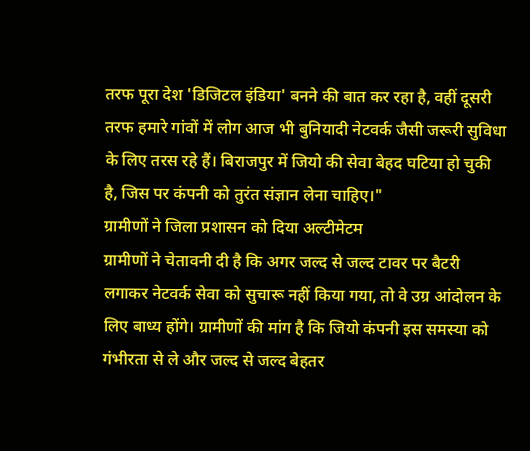तरफ पूरा देश 'डिजिटल इंडिया' बनने की बात कर रहा है, वहीं दूसरी तरफ हमारे गांवों में लोग आज भी बुनियादी नेटवर्क जैसी जरूरी सुविधा के लिए तरस रहे हैं। बिराजपुर में जियो की सेवा बेहद घटिया हो चुकी है, जिस पर कंपनी को तुरंत संज्ञान लेना चाहिए।"
ग्रामीणों ने जिला प्रशासन को दिया अल्टीमेटम
ग्रामीणों ने चेतावनी दी है कि अगर जल्द से जल्द टावर पर बैटरी लगाकर नेटवर्क सेवा को सुचारू नहीं किया गया, तो वे उग्र आंदोलन के लिए बाध्य होंगे। ग्रामीणों की मांग है कि जियो कंपनी इस समस्या को गंभीरता से ले और जल्द से जल्द बेहतर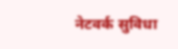नेटवर्क सुविधा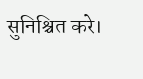सुनिश्चित करे।